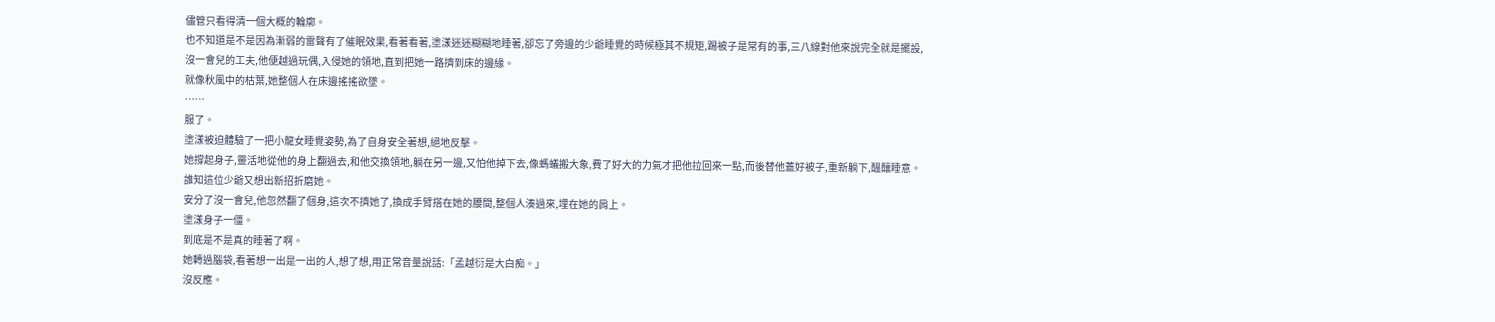儘管只看得清一個大概的輪廓。
也不知道是不是因為漸弱的雷聲有了催眠效果,看著看著,塗漾迷迷糊糊地睡著,卻忘了旁邊的少爺睡覺的時候極其不規矩,踢被子是常有的事,三八線對他來說完全就是擺設,
沒一會兒的工夫,他便越過玩偶,入侵她的領地,直到把她一路擠到床的邊緣。
就像秋風中的枯葉,她整個人在床邊搖搖欲墜。
……
服了。
塗漾被迫體驗了一把小龍女睡覺姿勢,為了自身安全著想,絕地反擊。
她撐起身子,靈活地從他的身上翻過去,和他交換領地,躺在另一邊,又怕他掉下去,像螞蟻搬大象,費了好大的力氣才把他拉回來一點,而後替他蓋好被子,重新躺下,醞釀睡意。
誰知這位少爺又想出新招折磨她。
安分了沒一會兒,他忽然翻了個身,這次不擠她了,換成手臂搭在她的腰間,整個人湊過來,埋在她的肩上。
塗漾身子一僵。
到底是不是真的睡著了啊。
她轉過腦袋,看著想一出是一出的人,想了想,用正常音量說話:「孟越衍是大白痴。」
沒反應。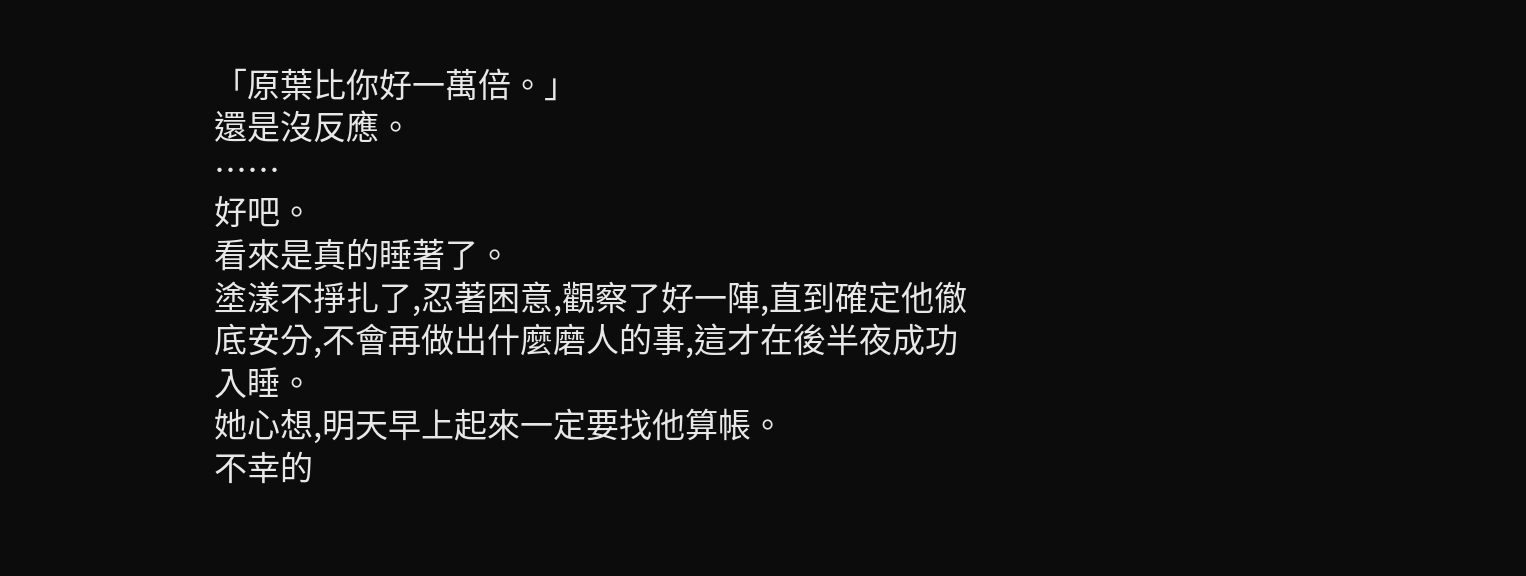「原葉比你好一萬倍。」
還是沒反應。
……
好吧。
看來是真的睡著了。
塗漾不掙扎了,忍著困意,觀察了好一陣,直到確定他徹底安分,不會再做出什麼磨人的事,這才在後半夜成功入睡。
她心想,明天早上起來一定要找他算帳。
不幸的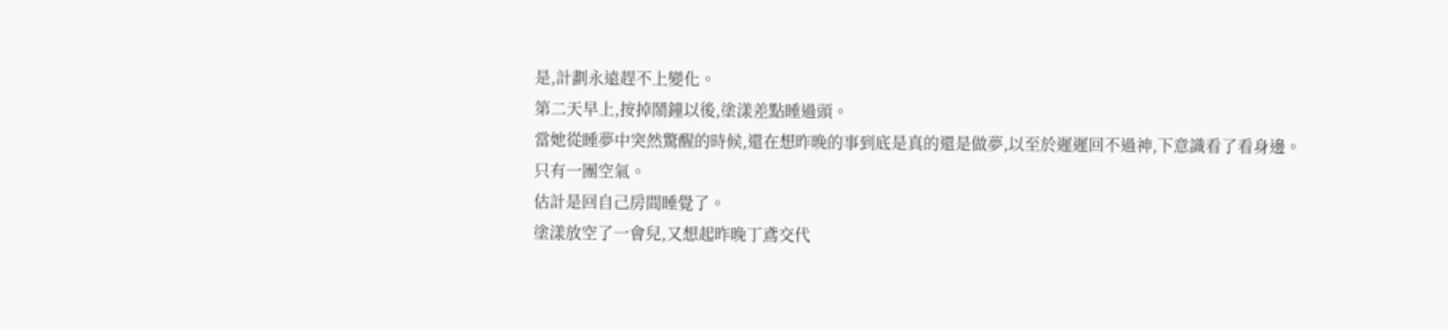是,計劃永遠趕不上變化。
第二天早上,按掉鬧鐘以後,塗漾差點睡過頭。
當她從睡夢中突然驚醒的時候,還在想昨晚的事到底是真的還是做夢,以至於遲遲回不過神,下意識看了看身邊。
只有一團空氣。
估計是回自己房間睡覺了。
塗漾放空了一會兒,又想起昨晚丁鳶交代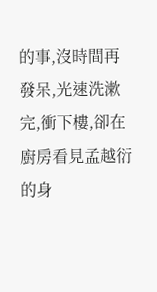的事,沒時間再發呆,光速洗漱完,衝下樓,卻在廚房看見孟越衍的身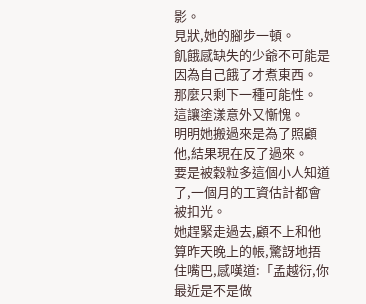影。
見狀,她的腳步一頓。
飢餓感缺失的少爺不可能是因為自己餓了才煮東西。
那麼只剩下一種可能性。
這讓塗漾意外又慚愧。
明明她搬過來是為了照顧他,結果現在反了過來。
要是被穀粒多這個小人知道了,一個月的工資估計都會被扣光。
她趕緊走過去,顧不上和他算昨天晚上的帳,驚訝地捂住嘴巴,感嘆道:「孟越衍,你最近是不是做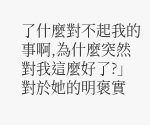了什麼對不起我的事啊,為什麼突然對我這麼好了?」
對於她的明褒實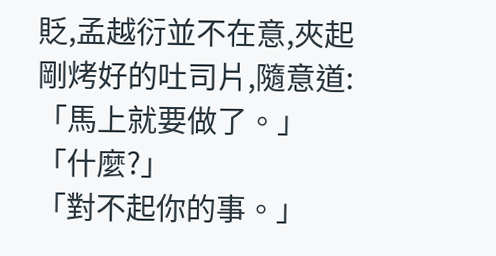貶,孟越衍並不在意,夾起剛烤好的吐司片,隨意道:「馬上就要做了。」
「什麼?」
「對不起你的事。」